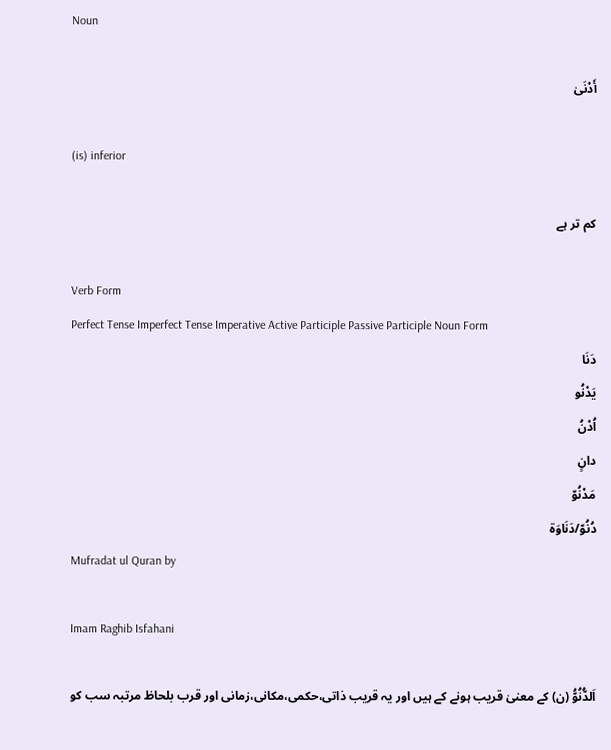Noun

أَدْنَىٰ

(is) inferior

کم تر ہے

Verb Form
Perfect Tense Imperfect Tense Imperative Active Participle Passive Participle Noun Form
دَنَا
يَدْنُو
اُدْنُ
دانٍ
مَدْنُوّ
دُنُوّ/دَنَاوَة
Mufradat ul Quran by

Imam Raghib Isfahani

اَلدُّنُوُّ (ن) کے معنیٰ قریب ہونے کے ہیں اور یہ قریب ذاتی،حکمی،مکانی،زمانی اور قرب بلحاظ مرتبہ سب کو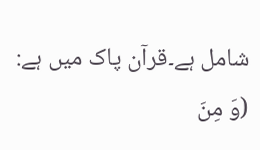شامل ہے۔قرآن پاک میں ہے: (وَ مِنَ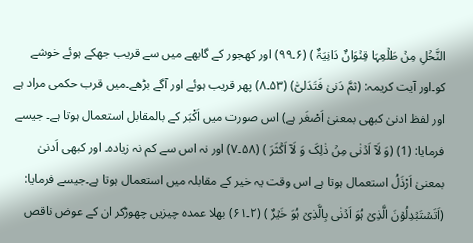النَّخۡلِ مِنۡ طَلۡعِہَا قِنۡوَانٌ دَانِیَۃٌ ) (۶۔۹۹) اور کھجور کے گابھے میں سے قریب جھکے ہوئے خوشے کو۔اور آیت کریمہ: (ثمَّ دَنیٰ فَتَدَلیّٰ) (۵۳۔۸) پھر قریب ہوئے اور آگے بڑھے۔میں قرب حکمی مراد ہے اور لفظ ادنیٰ کبھی بمعنیٰ اَصْغَر ہے) اس صورت میں اَکْبَر کے بالمقابل استعمال ہوتا ہے۔ جیسے فرمایا: (1) (وَ لَاۤ اَدۡنٰی مِنۡ ذٰلِکَ وَ لَاۤ اَکۡثَرَ ) (۵۸۔۷) اور نہ اس سے کم نہ زیادہ۔ اور کبھی اَدنیٰ بمعنیٰ اَرْذَلُ استعمال ہوتا ہے اس وقت یہ خیر کے مقابلہ میں استعمال ہوتا ہے۔جیسے فرمایا: (اَتَسۡتَبۡدِلُوۡنَ الَّذِیۡ ہُوَ اَدۡنٰی بِالَّذِیۡ ہُوَ خَیۡرٌ ) (۲۔۶۱) بھلا عمدہ چیزیں چھوڑکر ان کے عوض ناقص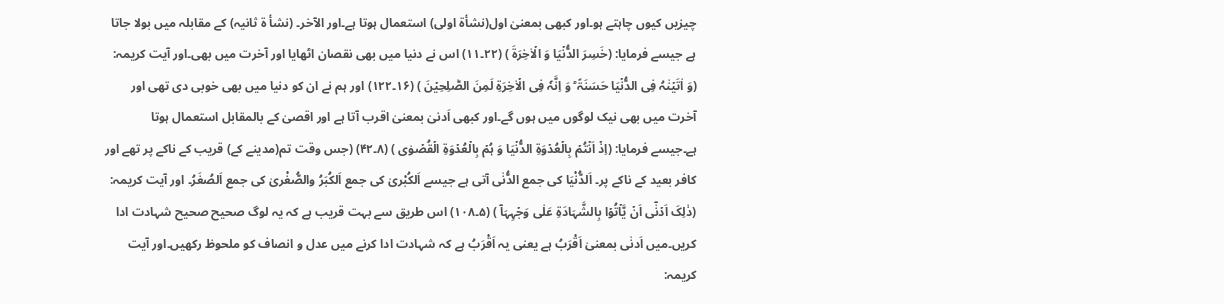چیزیں کیوں چاہتے ہو۔اور کبھی بمعنیٰ اول(نشأۃ اولی) استعمال ہوتا ہے۔اور الآخر۔ (نشأ ۃ ثانیہ) کے مقابلہ میں بولا جاتا ہے جیسے فرمایا: (خَسِرَ الدُّنۡیَا وَ الۡاٰخِرَۃَ ) (۲۲۔۱۱) اس نے دنیا میں بھی نقصان اٹھایا اور آخرت میں بھی۔اور آیت کریمہ: (وَ اٰتَیۡنٰہُ فِی الدُّنۡیَا حَسَنَۃً ؕ وَ اِنَّہٗ فِی الۡاٰخِرَۃِ لَمِنَ الصّٰلِحِیۡنَ ) (۱۶۔۱۲۲) اور ہم نے ان کو دنیا میں بھی خوبی دی تھی اور آخرت میں بھی نیک لوگوں میں ہوں گے۔اور کبھی اَدنیٰ بمعنیٰ اقرب آتا ہے اور اقصیٰ کے بالمقابل استعمال ہوتا ہے۔جیسے فرمایا: (اِذۡ اَنۡتُمۡ بِالۡعُدۡوَۃِ الدُّنۡیَا وَ ہُمۡ بِالۡعُدۡوَۃِ الۡقُصۡوٰی ) (۸۔۴۲) (جس وقت تم(مدینے کے) قریب کے ناکے پر تھے اور کافر بعید کے ناکے پر۔ اَلدُّنْیَا کی جمع الدُّنٰی آتی ہے جیسے اَلکُبْریٰ کی جمع اَلکُبَرُ والصُّغْریٰ کی جمع اَلصُغَرُ۔ اور آیت کریمہ: (ذٰلِکَ اَدۡنٰۤی اَنۡ یَّاۡتُوۡا بِالشَّہَادَۃِ عَلٰی وَجۡہِہَاۤ ) (۵۔۱۰۸) اس طریق سے بہت قریب ہے کہ یہ لوگ صحیح صحیح شہادت ادا کریں۔میں اَدنٰی بمعنیٰ اَقْرَبُ ہے یعنی یہ اَقْرَبُ ہے کہ شہادت ادا کرنے میں عدل و انصاف کو ملحوظ رکھیں۔اور آیت کریمہ: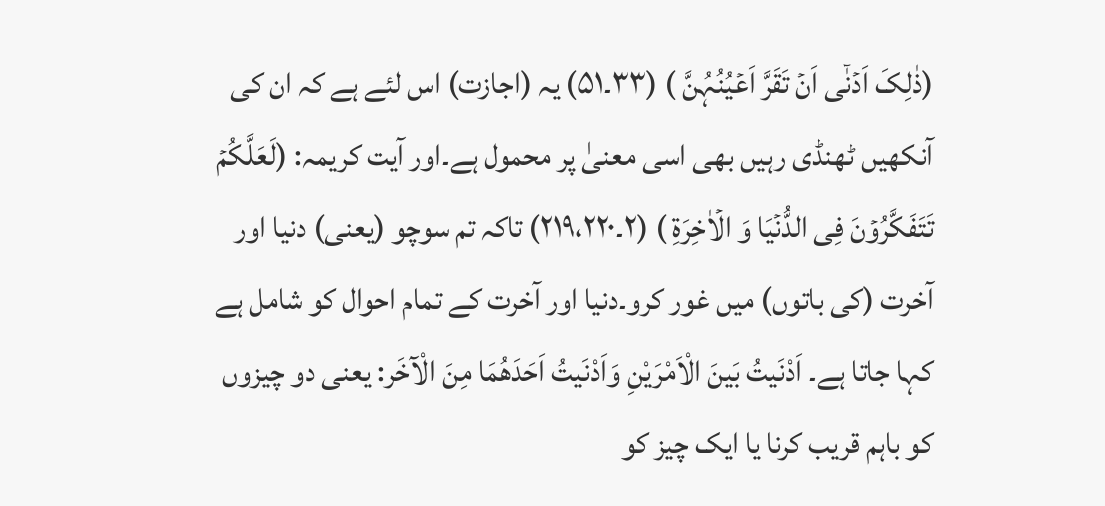(ذٰلِکَ اَدۡنٰۤی اَنۡ تَقَرَّ اَعۡیُنُہُنَّ ) (۳۳۔۵۱) یہ (اجازت) اس لئے ہے کہ ان کی آنکھیں ٹھنڈی رہیں بھی اسی معنیٰ پر محمول ہے۔اور آیت کریمہ: (لَعَلَّکُمۡ تَتَفَکَّرُوۡنَ فِی الدُّنۡیَا وَ الۡاٰخِرَۃِ ) (۲۔۲۱۹،۲۲۰) تاکہ تم سوچو (یعنی) دنیا اور آخرت (کی باتوں) میں غور کرو۔دنیا اور آخرت کے تمام احوال کو شامل ہے کہا جاتا ہے۔ اَدْنَیتُ بَینَ الْاَمْرَیْنِ وَاَدْنَیتُ اَحَدَھُمَا مِنَ الْآخَر: یعنی دو چیزوں کو باہم قریب کرنا یا ایک چیز کو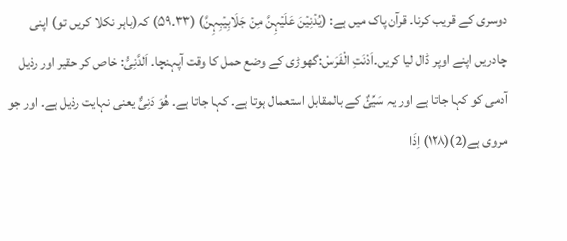دوسری کے قریب کرنا۔ قرآن پاک میں ہے: (یُدۡنِیۡنَ عَلَیۡہِنَّ مِنۡ جَلَابِیۡبِہِنَّ) (۳۳۔۵۹) کہ(باہر نکلا کریں تو) اپنی چادریں اپنے اوپر ڈال لیا کریں۔اَدْنَتِ الْفَرَسْ:گھوڑی کے وضع حمل کا وقت آپہنچا۔ اَلدَّنِیُّ: خاص کر حقیر اور رذیل آدمی کو کہا جاتا ہے اور یہ سَیِّئٌ کے بالمقابل استعمال ہوتا ہے۔ کہا جاتا ہے۔ ھُوَ دَنِیٌّ یعنی نہایت رذیل ہے۔ اور جو مروی ہے(2)(۱۲۸) اِذَا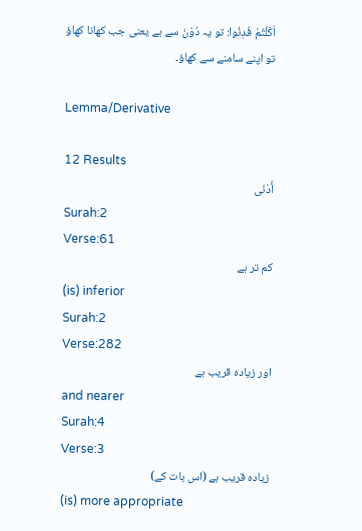اَکَلْتُمْ فَدِنُوا: تو یہ دُوْنَ سے ہے یعنی جب کھانا کھاؤ تو اپنے سامنے سے کھاؤ۔

Lemma/Derivative

12 Results
أَدْنَى
Surah:2
Verse:61
کم تر ہے
(is) inferior
Surah:2
Verse:282
اور زیادہ قریب ہے
and nearer
Surah:4
Verse:3
زیادہ قریب ہے (اس بات کے)
(is) more appropriate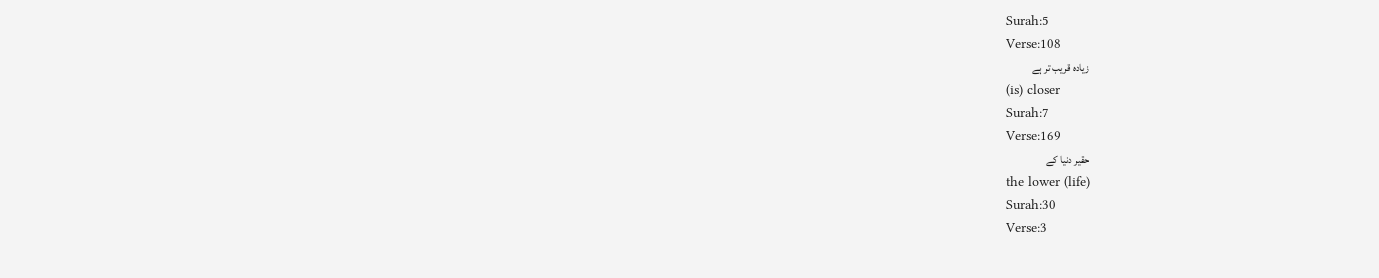Surah:5
Verse:108
زیادہ قریب تر ہے
(is) closer
Surah:7
Verse:169
حقیر دنیا کے
the lower (life)
Surah:30
Verse:3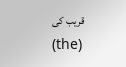قریب کی
(the)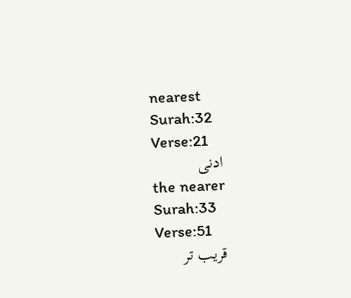nearest
Surah:32
Verse:21
ادنی
the nearer
Surah:33
Verse:51
قریب تر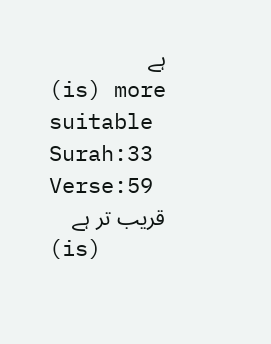ہے
(is) more suitable
Surah:33
Verse:59
قریب تر ہے
(is)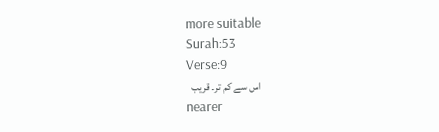more suitable
Surah:53
Verse:9
اس سے کم تر۔ قریب
nearer